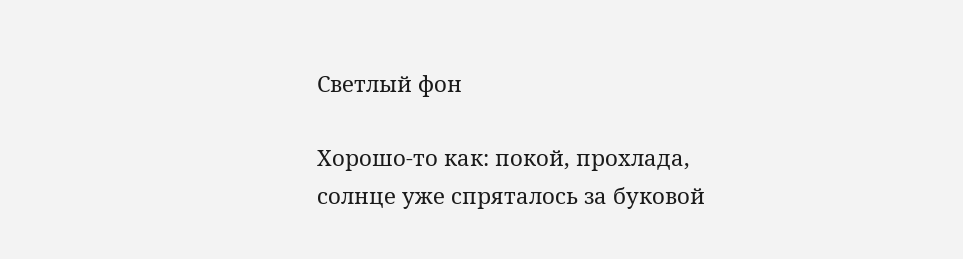Светлый фон

Хорошо-то как: покой, прохлада, солнце уже спряталось за буковой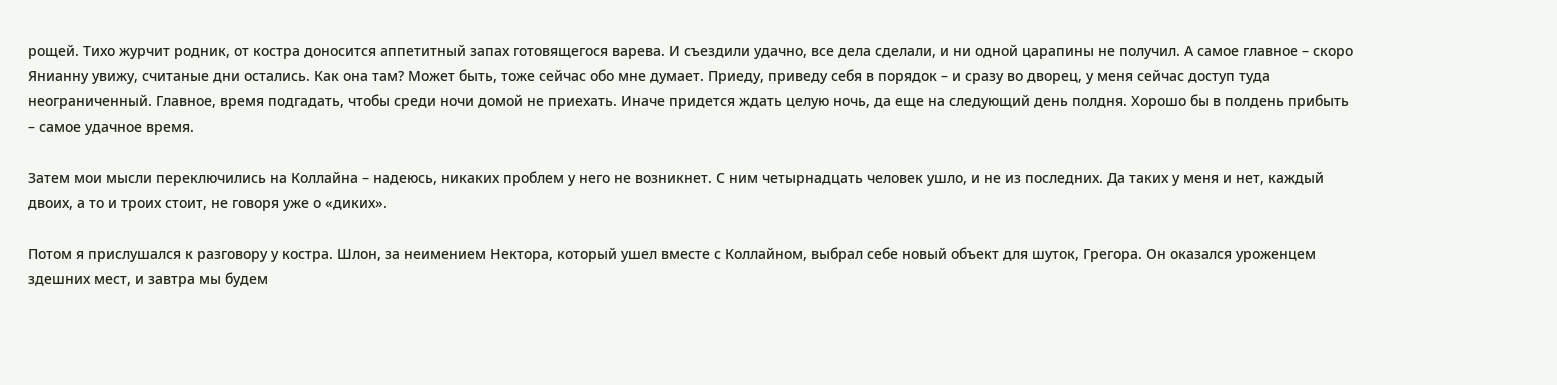рощей. Тихо журчит родник, от костра доносится аппетитный запах готовящегося варева. И съездили удачно, все дела сделали, и ни одной царапины не получил. А самое главное – скоро Янианну увижу, считаные дни остались. Как она там? Может быть, тоже сейчас обо мне думает. Приеду, приведу себя в порядок – и сразу во дворец, у меня сейчас доступ туда неограниченный. Главное, время подгадать, чтобы среди ночи домой не приехать. Иначе придется ждать целую ночь, да еще на следующий день полдня. Хорошо бы в полдень прибыть – самое удачное время.

Затем мои мысли переключились на Коллайна – надеюсь, никаких проблем у него не возникнет. С ним четырнадцать человек ушло, и не из последних. Да таких у меня и нет, каждый двоих, а то и троих стоит, не говоря уже о «диких».

Потом я прислушался к разговору у костра. Шлон, за неимением Нектора, который ушел вместе с Коллайном, выбрал себе новый объект для шуток, Грегора. Он оказался уроженцем здешних мест, и завтра мы будем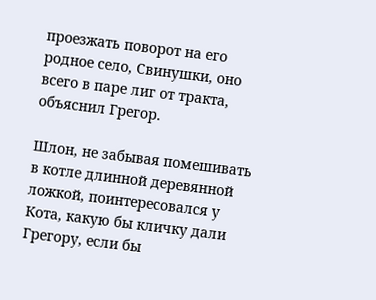проезжать поворот на его родное село, Свинушки, оно всего в паре лиг от тракта, объяснил Грегор.

Шлон, не забывая помешивать в котле длинной деревянной ложкой, поинтересовался у Кота, какую бы кличку дали Грегору, если бы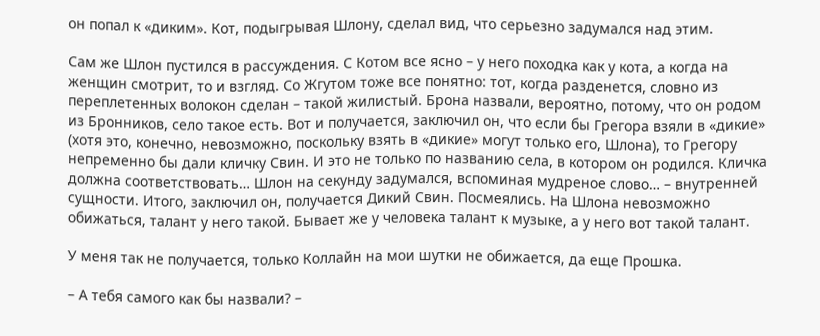он попал к «диким». Кот, подыгрывая Шлону, сделал вид, что серьезно задумался над этим.

Сам же Шлон пустился в рассуждения. С Котом все ясно – у него походка как у кота, а когда на женщин смотрит, то и взгляд. Со Жгутом тоже все понятно: тот, когда разденется, словно из переплетенных волокон сделан – такой жилистый. Брона назвали, вероятно, потому, что он родом из Бронников, село такое есть. Вот и получается, заключил он, что если бы Грегора взяли в «дикие» (хотя это, конечно, невозможно, поскольку взять в «дикие» могут только его, Шлона), то Грегору непременно бы дали кличку Свин. И это не только по названию села, в котором он родился. Кличка должна соответствовать… Шлон на секунду задумался, вспоминая мудреное слово… – внутренней сущности. Итого, заключил он, получается Дикий Свин. Посмеялись. На Шлона невозможно обижаться, талант у него такой. Бывает же у человека талант к музыке, а у него вот такой талант.

У меня так не получается, только Коллайн на мои шутки не обижается, да еще Прошка.

– А тебя самого как бы назвали? –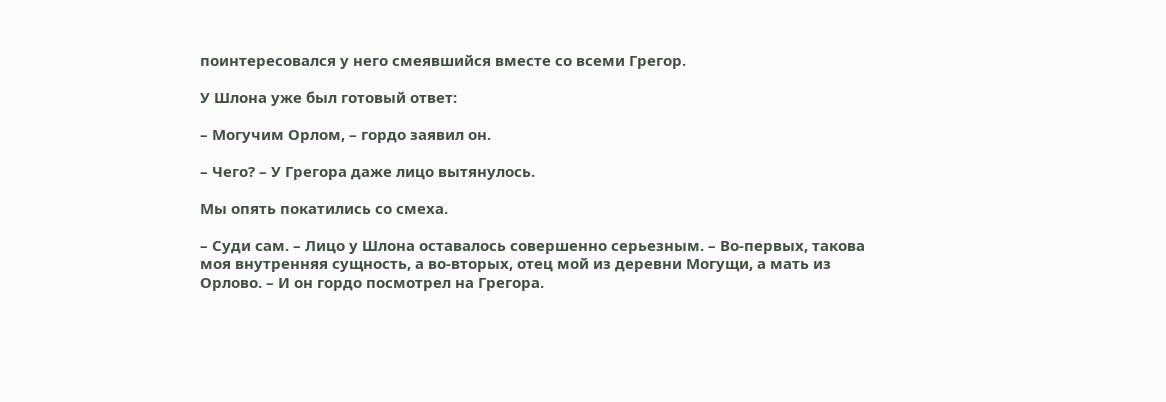поинтересовался у него смеявшийся вместе со всеми Грегор.

У Шлона уже был готовый ответ:

– Могучим Орлом, – гордо заявил он.

– Чего? – У Грегора даже лицо вытянулось.

Мы опять покатились со смеха.

– Суди сам. – Лицо у Шлона оставалось совершенно серьезным. – Во-первых, такова моя внутренняя сущность, а во-вторых, отец мой из деревни Могущи, а мать из Орлово. – И он гордо посмотрел на Грегора.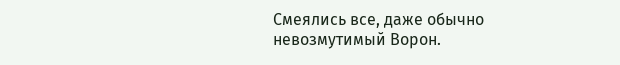Смеялись все, даже обычно невозмутимый Ворон.